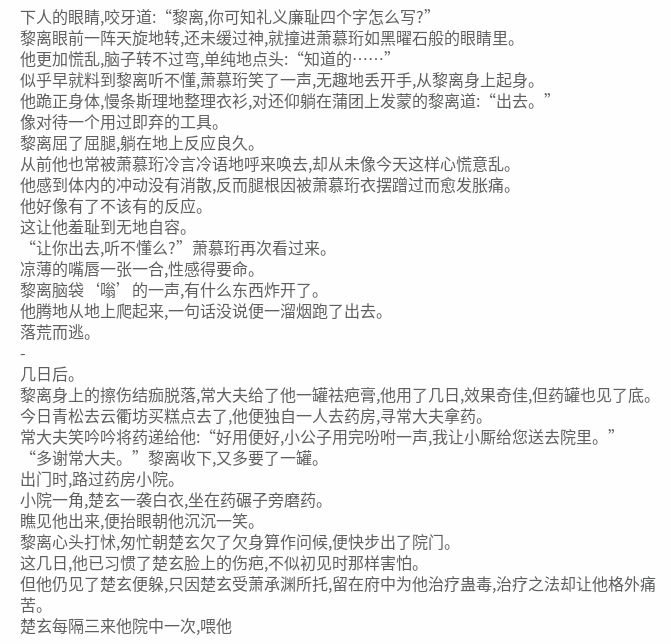下人的眼睛,咬牙道:“黎离,你可知礼义廉耻四个字怎么写?”
黎离眼前一阵天旋地转,还未缓过神,就撞进萧慕珩如黑曜石般的眼睛里。
他更加慌乱,脑子转不过弯,单纯地点头:“知道的……”
似乎早就料到黎离听不懂,萧慕珩笑了一声,无趣地丢开手,从黎离身上起身。
他跪正身体,慢条斯理地整理衣衫,对还仰躺在蒲团上发蒙的黎离道:“出去。”
像对待一个用过即弃的工具。
黎离屈了屈腿,躺在地上反应良久。
从前他也常被萧慕珩冷言冷语地呼来唤去,却从未像今天这样心慌意乱。
他感到体内的冲动没有消散,反而腿根因被萧慕珩衣摆蹭过而愈发胀痛。
他好像有了不该有的反应。
这让他羞耻到无地自容。
“让你出去,听不懂么?”萧慕珩再次看过来。
凉薄的嘴唇一张一合,性感得要命。
黎离脑袋‘嗡’的一声,有什么东西炸开了。
他腾地从地上爬起来,一句话没说便一溜烟跑了出去。
落荒而逃。
-
几日后。
黎离身上的擦伤结痂脱落,常大夫给了他一罐祛疤膏,他用了几日,效果奇佳,但药罐也见了底。
今日青松去云衢坊买糕点去了,他便独自一人去药房,寻常大夫拿药。
常大夫笑吟吟将药递给他:“好用便好,小公子用完吩咐一声,我让小厮给您送去院里。”
“多谢常大夫。”黎离收下,又多要了一罐。
出门时,路过药房小院。
小院一角,楚玄一袭白衣,坐在药碾子旁磨药。
瞧见他出来,便抬眼朝他沉沉一笑。
黎离心头打怵,匆忙朝楚玄欠了欠身算作问候,便快步出了院门。
这几日,他已习惯了楚玄脸上的伤疤,不似初见时那样害怕。
但他仍见了楚玄便躲,只因楚玄受萧承渊所托,留在府中为他治疗蛊毒,治疗之法却让他格外痛苦。
楚玄每隔三来他院中一次,喂他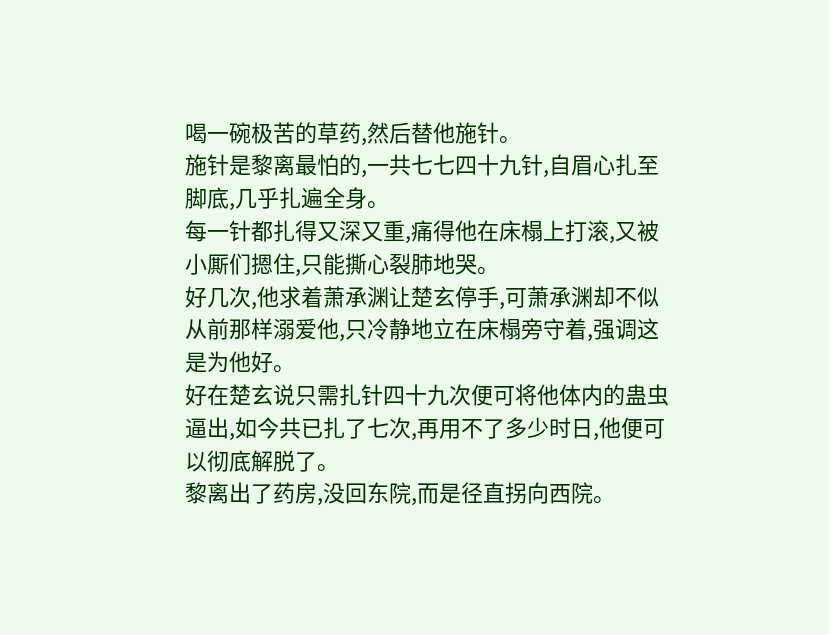喝一碗极苦的草药,然后替他施针。
施针是黎离最怕的,一共七七四十九针,自眉心扎至脚底,几乎扎遍全身。
每一针都扎得又深又重,痛得他在床榻上打滚,又被小厮们摁住,只能撕心裂肺地哭。
好几次,他求着萧承渊让楚玄停手,可萧承渊却不似从前那样溺爱他,只冷静地立在床榻旁守着,强调这是为他好。
好在楚玄说只需扎针四十九次便可将他体内的蛊虫逼出,如今共已扎了七次,再用不了多少时日,他便可以彻底解脱了。
黎离出了药房,没回东院,而是径直拐向西院。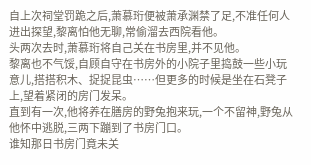自上次祠堂罚跪之后,萧慕珩便被萧承渊禁了足,不准任何人进出探望,黎离怕他无聊,常偷溜去西院看他。
头两次去时,萧慕珩将自己关在书房里,并不见他。
黎离也不气馁,自顾自守在书房外的小院子里捣鼓一些小玩意儿,搭搭积木、捉捉昆虫……但更多的时候是坐在石凳子上,望着紧闭的房门发呆。
直到有一次,他将养在膳房的野兔抱来玩,一个不留神,野兔从他怀中逃脱,三两下蹦到了书房门口。
谁知那日书房门竟未关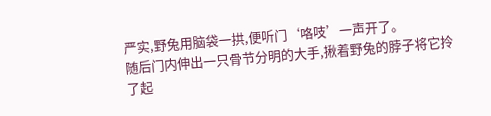严实,野兔用脑袋一拱,便听门‘咯吱’一声开了。
随后门内伸出一只骨节分明的大手,揪着野兔的脖子将它拎了起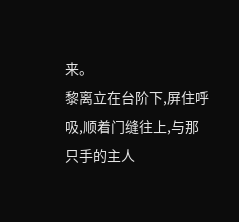来。
黎离立在台阶下,屏住呼吸,顺着门缝往上,与那只手的主人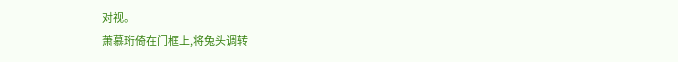对视。
萧慕珩倚在门框上,将兔头调转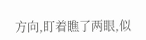方向,盯着瞧了两眼,似